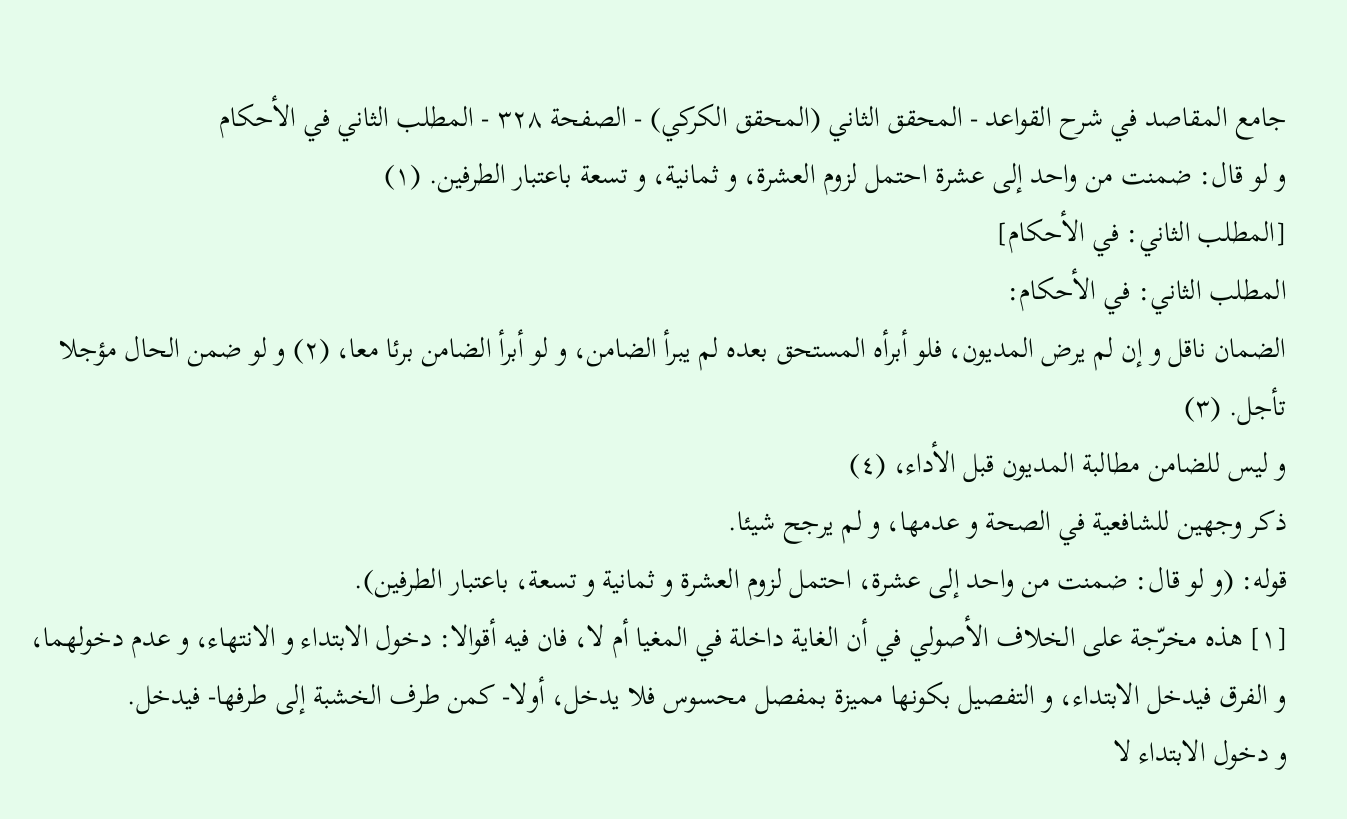جامع المقاصد في شرح القواعد - المحقق الثاني (المحقق الكركي) - الصفحة ٣٢٨ - المطلب الثاني في الأحكام
و لو قال: ضمنت من واحد إلى عشرة احتمل لزوم العشرة، و ثمانية، و تسعة باعتبار الطرفين. (١)
[المطلب الثاني: في الأحكام]
المطلب الثاني: في الأحكام:
الضمان ناقل و إن لم يرض المديون، فلو أبرأه المستحق بعده لم يبرأ الضامن، و لو أبرأ الضامن برئا معا، (٢) و لو ضمن الحال مؤجلا تأجل. (٣)
و ليس للضامن مطالبة المديون قبل الأداء، (٤)
ذكر وجهين للشافعية في الصحة و عدمها، و لم يرجح شيئا.
قوله: (و لو قال: ضمنت من واحد إلى عشرة، احتمل لزوم العشرة و ثمانية و تسعة، باعتبار الطرفين).
[١] هذه مخرّجة على الخلاف الأصولي في أن الغاية داخلة في المغيا أم لا، فان فيه أقوالا: دخول الابتداء و الانتهاء، و عدم دخولهما، و الفرق فيدخل الابتداء، و التفصيل بكونها مميزة بمفصل محسوس فلا يدخل، أولا- كمن طرف الخشبة إلى طرفها- فيدخل.
و دخول الابتداء لا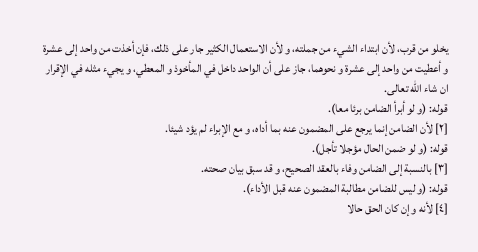يخلو من قرب، لأن ابتداء الشيء من جملته، و لأن الاستعمال الكثير جار على ذلك، فإن أخذت من واحد إلى عشرة و أعطيت من واحد إلى عشرة و نحوهما، جاز على أن الواحد داخل في المأخوذ و المعطي، و يجيء مثله في الإقرار ان شاء اللّه تعالى.
قوله: (و لو أبرأ الضامن برئا معا).
[٢] لأن الضامن إنما يرجع على المضمون عنه بما أداه، و مع الإبراء لم يؤد شيئا.
قوله: (و لو ضمن الحال مؤجلا تأجل).
[٣] بالنسبة إلى الضامن وفاء بالعقد الصحيح، و قد سبق بيان صحته.
قوله: (و ليس للضامن مطالبة المضمون عنه قبل الأداء).
[٤] لأنه و إن كان الحق حالا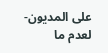على المديون- لعدم ما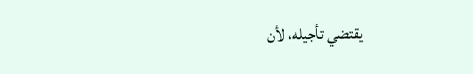يقتضي تأجيله، لأن